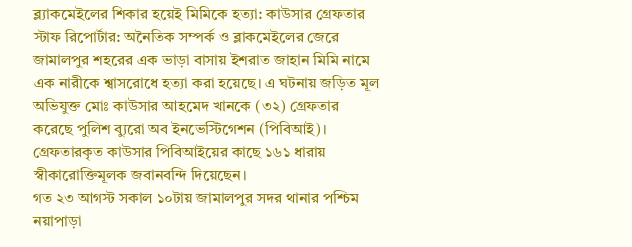ব্ল্যাকমেইলের শিকার হয়েই মিমিকে হত্যা: কাউসার গ্রেফতার
স্টাফ রিপোর্টার: অনৈতিক সম্পর্ক ও ব্লাকমেইলের জেরে জামালপুর শহরের এক ভাড়া বাসায় ইশরাত জাহান মিমি নামে এক নারীকে শ্বাসরোধে হত্যা করা হয়েছে। এ ঘটনায় জড়িত মূল অভিযুক্ত মোঃ কাউসার আহমেদ খানকে (৩২) গ্রেফতার করেছে পুলিশ ব্যুরো অব ইনভেস্টিগেশন (পিবিআই)। গ্রেফতারকৃত কাউসার পিবিআইয়ের কাছে ১৬১ ধারায় স্বীকারোক্তিমূলক জবানবন্দি দিয়েছেন।
গত ২৩ আগস্ট সকাল ১০টায় জামালপুর সদর থানার পশ্চিম নয়াপাড়া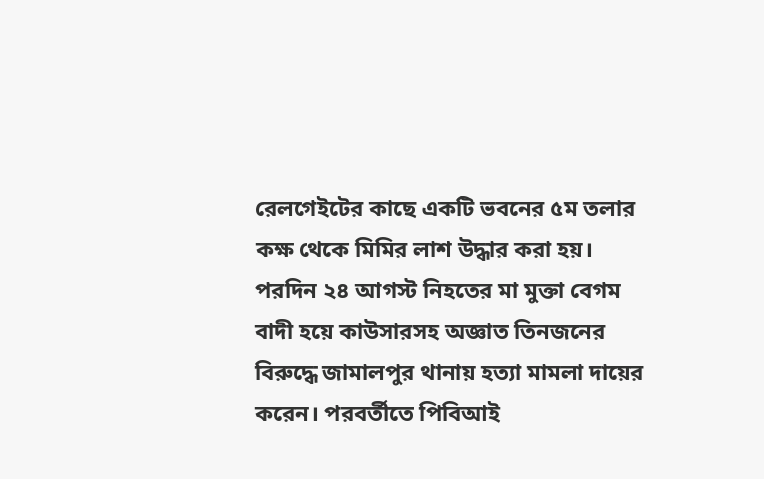রেলগেইটের কাছে একটি ভবনের ৫ম তলার কক্ষ থেকে মিমির লাশ উদ্ধার করা হয়। পরদিন ২৪ আগস্ট নিহতের মা মুক্তা বেগম বাদী হয়ে কাউসারসহ অজ্ঞাত তিনজনের বিরুদ্ধে জামালপুর থানায় হত্যা মামলা দায়ের করেন। পরবর্তীতে পিবিআই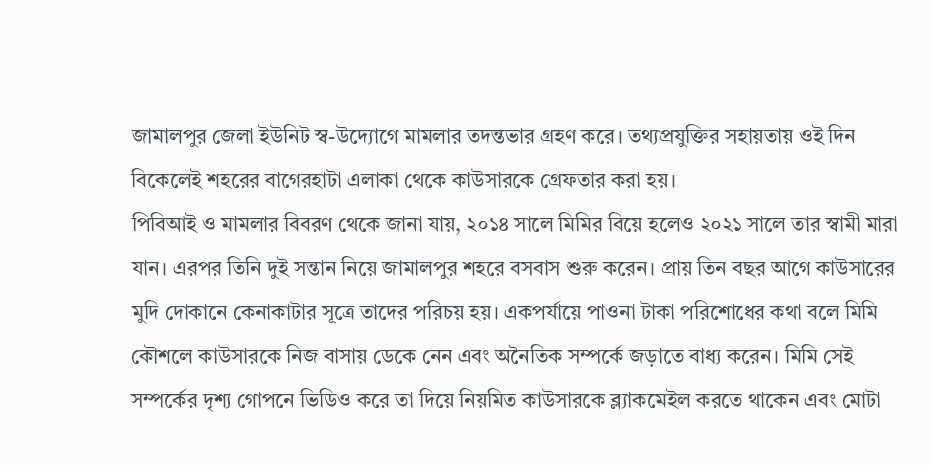জামালপুর জেলা ইউনিট স্ব-উদ্যোগে মামলার তদন্তভার গ্রহণ করে। তথ্যপ্রযুক্তির সহায়তায় ওই দিন বিকেলেই শহরের বাগেরহাটা এলাকা থেকে কাউসারকে গ্রেফতার করা হয়।
পিবিআই ও মামলার বিবরণ থেকে জানা যায়, ২০১৪ সালে মিমির বিয়ে হলেও ২০২১ সালে তার স্বামী মারা যান। এরপর তিনি দুই সন্তান নিয়ে জামালপুর শহরে বসবাস শুরু করেন। প্রায় তিন বছর আগে কাউসারের মুদি দোকানে কেনাকাটার সূত্রে তাদের পরিচয় হয়। একপর্যায়ে পাওনা টাকা পরিশোধের কথা বলে মিমি কৌশলে কাউসারকে নিজ বাসায় ডেকে নেন এবং অনৈতিক সম্পর্কে জড়াতে বাধ্য করেন। মিমি সেই সম্পর্কের দৃশ্য গোপনে ভিডিও করে তা দিয়ে নিয়মিত কাউসারকে ব্ল্যাকমেইল করতে থাকেন এবং মোটা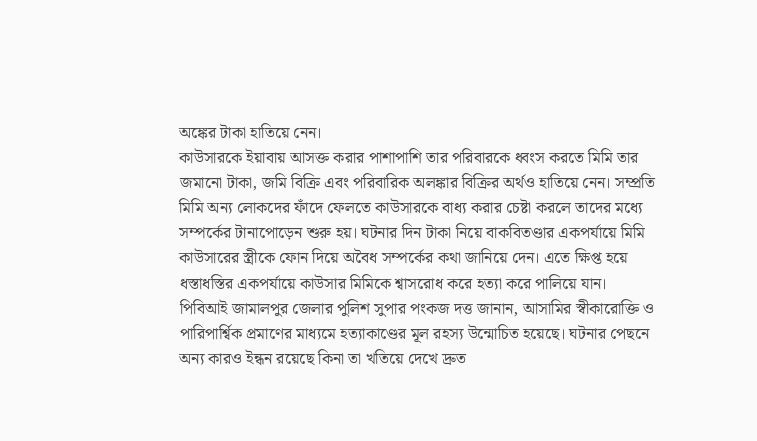অঙ্কের টাকা হাতিয়ে নেন।
কাউসারকে ইয়াবায় আসক্ত করার পাশাপাশি তার পরিবারকে ধ্বংস করতে মিমি তার জমানো টাকা, জমি বিক্রি এবং পরিবারিক অলঙ্কার বিক্রির অর্থও হাতিয়ে নেন। সম্প্রতি মিমি অন্য লোকদের ফাঁদে ফেলতে কাউসারকে বাধ্য করার চেষ্টা করলে তাদের মধ্যে সম্পর্কের টানাপোড়েন শুরু হয়। ঘটনার দিন টাকা নিয়ে বাকবিতণ্ডার একপর্যায়ে মিমি কাউসারের স্ত্রীকে ফোন দিয়ে অবৈধ সম্পর্কের কথা জানিয়ে দেন। এতে ক্ষিপ্ত হয়ে ধস্তাধস্তির একপর্যায়ে কাউসার মিমিকে শ্বাসরোধ করে হত্যা করে পালিয়ে যান।
পিবিআই জামালপুর জেলার পুলিশ সুপার পংকজ দত্ত জানান, আসামির স্বীকারোক্তি ও পারিপার্শ্বিক প্রমাণের মাধ্যমে হত্যাকাণ্ডের মূল রহস্য উন্মোচিত হয়েছে। ঘটনার পেছনে অন্য কারও ইন্ধন রয়েছে কিনা তা খতিয়ে দেখে দ্রুত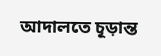আদালতে চূড়ান্ত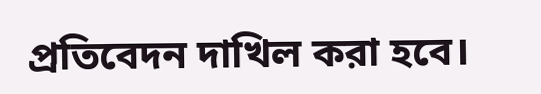প্রতিবেদন দাখিল করা হবে।